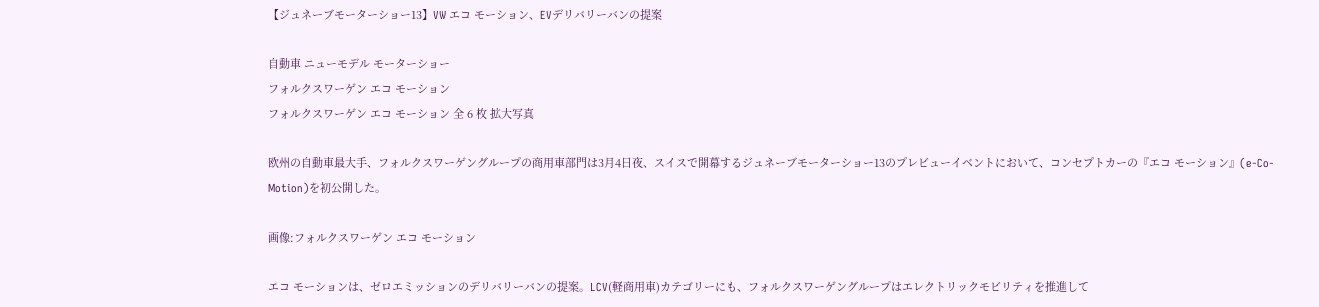【ジュネーブモーターショー13】VW エコ モーション、EVデリバリーバンの提案

自動車 ニューモデル モーターショー
フォルクスワーゲン エコ モーション
フォルクスワーゲン エコ モーション 全 6 枚 拡大写真

欧州の自動車最大手、フォルクスワーゲングループの商用車部門は3月4日夜、スイスで開幕するジュネーブモーターショー13のプレビューイベントにおいて、コンセプトカーの『エコ モーション』(e-Co-Motion)を初公開した。

画像:フォルクスワーゲン エコ モーション

エコ モーションは、ゼロエミッションのデリバリーバンの提案。LCV(軽商用車)カテゴリーにも、フォルクスワーゲングループはエレクトリックモビリティを推進して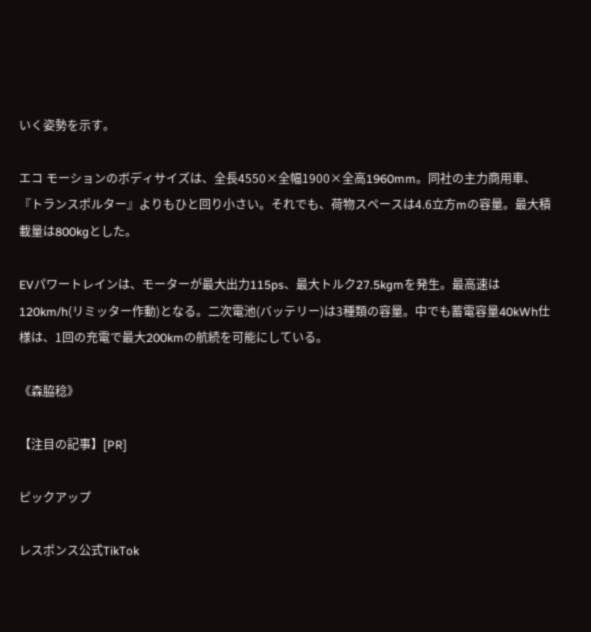いく姿勢を示す。

エコ モーションのボディサイズは、全長4550×全幅1900×全高1960mm。同社の主力商用車、『トランスポルター』よりもひと回り小さい。それでも、荷物スペースは4.6立方mの容量。最大積載量は800kgとした。

EVパワートレインは、モーターが最大出力115ps、最大トルク27.5kgmを発生。最高速は120km/h(リミッター作動)となる。二次電池(バッテリー)は3種類の容量。中でも蓄電容量40kWh仕様は、1回の充電で最大200kmの航続を可能にしている。

《森脇稔》

【注目の記事】[PR]

ピックアップ

レスポンス公式TikTok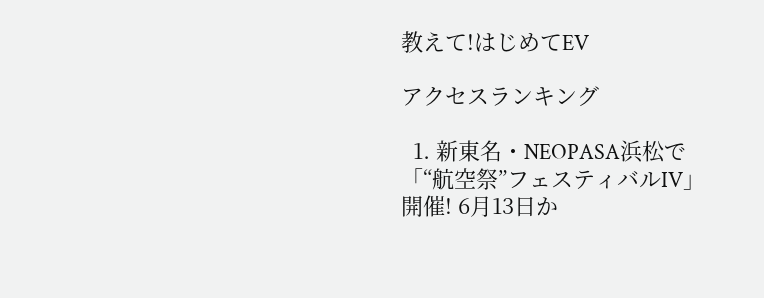教えて!はじめてEV

アクセスランキング

  1. 新東名・NEOPASA浜松で「“航空祭”フェスティバルIV」開催! 6月13日か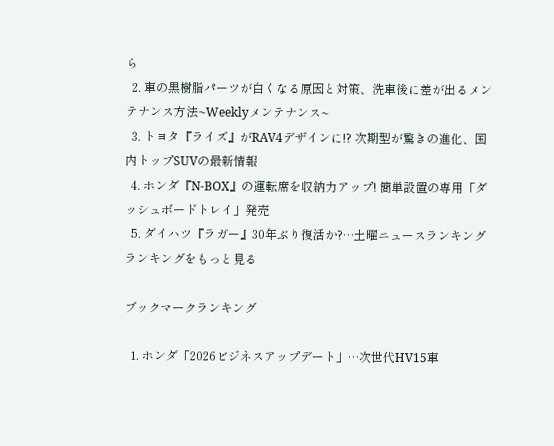ら
  2. 車の黒樹脂パーツが白くなる原因と対策、洗車後に差が出るメンテナンス方法~Weeklyメンテナンス~
  3. トヨタ『ライズ』がRAV4デザインに!? 次期型が驚きの進化、国内トップSUVの最新情報
  4. ホンダ『N-BOX』の運転席を収納力アップ! 簡単設置の専用「ダッシュボードトレイ」発売
  5. ダイハツ『ラガー』30年ぶり復活か?…土曜ニュースランキング
ランキングをもっと見る

ブックマークランキング

  1. ホンダ「2026ビジネスアップデート」…次世代HV15車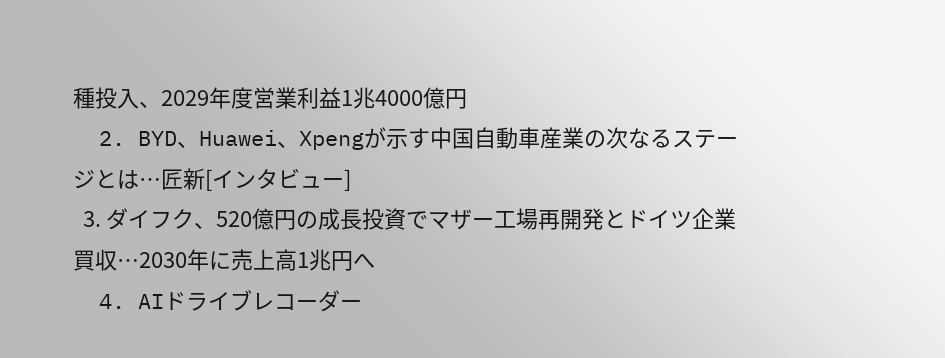種投入、2029年度営業利益1兆4000億円
  2. BYD、Huawei、Xpengが示す中国自動車産業の次なるステージとは…匠新[インタビュー]
  3. ダイフク、520億円の成長投資でマザー工場再開発とドイツ企業買収…2030年に売上高1兆円へ
  4. AIドライブレコーダー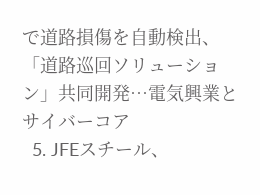で道路損傷を自動検出、「道路巡回ソリューション」共同開発…電気興業とサイバーコア
  5. JFEスチール、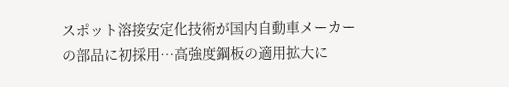スポット溶接安定化技術が国内自動車メーカーの部品に初採用…高強度鋼板の適用拡大に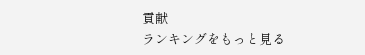貢献
ランキングをもっと見る